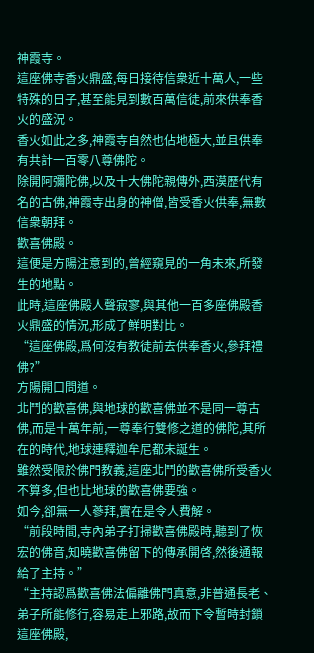神霞寺。
這座佛寺香火鼎盛,每日接待信衆近十萬人,一些特殊的日子,甚至能見到數百萬信徒,前來供奉香火的盛況。
香火如此之多,神霞寺自然也佔地極大,並且供奉有共計一百零八尊佛陀。
除開阿彌陀佛,以及十大佛陀親傳外,西漠歷代有名的古佛,神霞寺出身的神僧,皆受香火供奉,無數信衆朝拜。
歡喜佛殿。
這便是方陽注意到的,曾經窺見的一角未來,所發生的地點。
此時,這座佛殿人聲寂寥,與其他一百多座佛殿香火鼎盛的情況,形成了鮮明對比。
“這座佛殿,爲何沒有教徒前去供奉香火,參拜禮佛?”
方陽開口問道。
北鬥的歡喜佛,與地球的歡喜佛並不是同一尊古佛,而是十萬年前,一尊奉行雙修之道的佛陀,其所在的時代,地球連釋迦牟尼都未誕生。
雖然受限於佛門教義,這座北鬥的歡喜佛所受香火不算多,但也比地球的歡喜佛要強。
如今,卻無一人蔘拜,實在是令人費解。
“前段時間,寺內弟子打掃歡喜佛殿時,聽到了恢宏的佛音,知曉歡喜佛留下的傳承開啓,然後通報給了主持。”
“主持認爲歡喜佛法偏離佛門真意,非普通長老、弟子所能修行,容易走上邪路,故而下令暫時封鎖這座佛殿,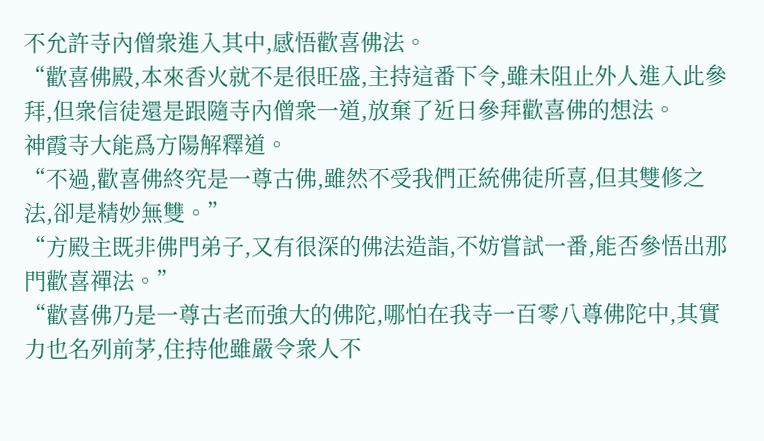不允許寺內僧衆進入其中,感悟歡喜佛法。
“歡喜佛殿,本來香火就不是很旺盛,主持這番下令,雖未阻止外人進入此參拜,但衆信徒還是跟隨寺內僧衆一道,放棄了近日參拜歡喜佛的想法。
神霞寺大能爲方陽解釋道。
“不過,歡喜佛終究是一尊古佛,雖然不受我們正統佛徒所喜,但其雙修之法,卻是精妙無雙。”
“方殿主既非佛門弟子,又有很深的佛法造詣,不妨嘗試一番,能否參悟出那門歡喜禪法。”
“歡喜佛乃是一尊古老而強大的佛陀,哪怕在我寺一百零八尊佛陀中,其實力也名列前茅,住持他雖嚴令衆人不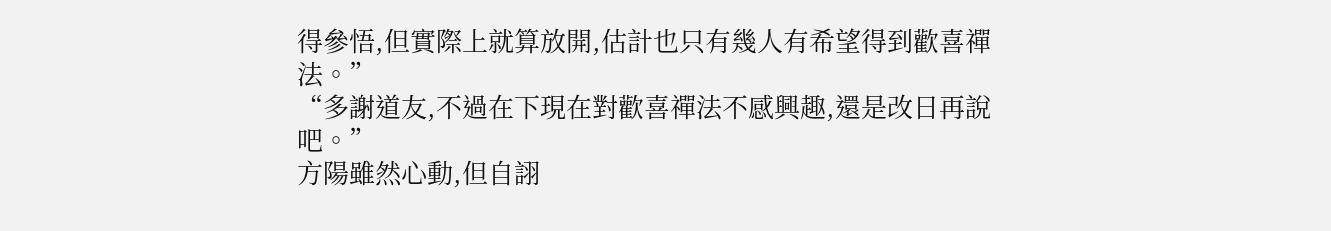得參悟,但實際上就算放開,估計也只有幾人有希望得到歡喜禪法。”
“多謝道友,不過在下現在對歡喜禪法不感興趣,還是改日再說吧。”
方陽雖然心動,但自詡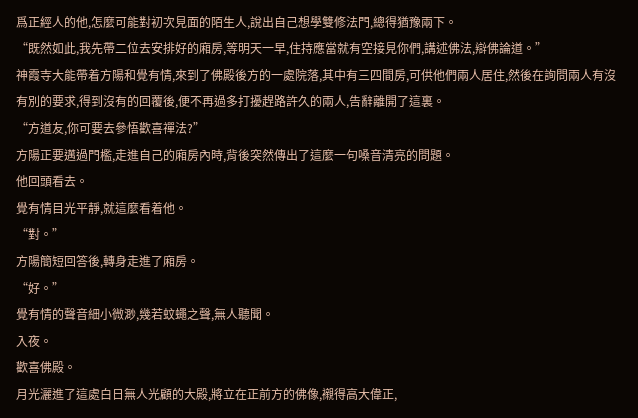爲正經人的他,怎麼可能對初次見面的陌生人,說出自己想學雙修法門,總得猶豫兩下。
“既然如此,我先帶二位去安排好的廂房,等明天一早,住持應當就有空接見你們,講述佛法,辯佛論道。”
神霞寺大能帶着方陽和覺有情,來到了佛殿後方的一處院落,其中有三四間房,可供他們兩人居住,然後在詢問兩人有沒有別的要求,得到沒有的回覆後,便不再過多打擾趕路許久的兩人,告辭離開了這裏。
“方道友,你可要去參悟歡喜禪法?”
方陽正要邁過門檻,走進自己的廂房內時,背後突然傳出了這麼一句嗓音清亮的問題。
他回頭看去。
覺有情目光平靜,就這麼看着他。
“對。”
方陽簡短回答後,轉身走進了廂房。
“好。”
覺有情的聲音細小微渺,幾若蚊蠅之聲,無人聽聞。
入夜。
歡喜佛殿。
月光灑進了這處白日無人光顧的大殿,將立在正前方的佛像,襯得高大偉正,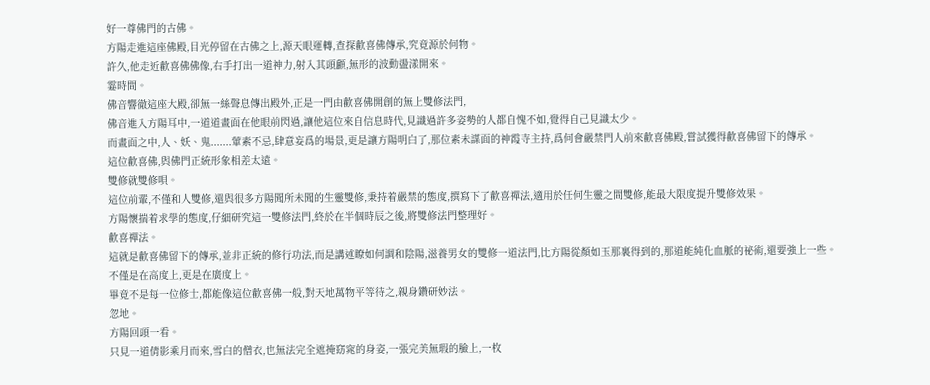好一尊佛門的古佛。
方陽走進這座佛殿,目光停留在古佛之上,源天眼運轉,查探歡喜佛傳承,究竟源於何物。
許久,他走近歡喜佛佛像,右手打出一道神力,射入其頭顱,無形的波動盪漾開來。
霎時間。
佛音響徹這座大殿,卻無一絲聲息傳出殿外,正是一門由歡喜佛開創的無上雙修法門,
佛音進入方陽耳中,一道道畫面在他眼前閃過,讓他這位來自信息時代,見識過許多姿勢的人都自愧不如,覺得自己見識太少。
而畫面之中,人、妖、鬼.......葷素不忌,肆意妄爲的場景,更是讓方陽明白了,那位素未謀面的神霞寺主持,爲何會嚴禁門人前來歡喜佛殿,嘗試獲得歡喜佛留下的傳承。
這位歡喜佛,與佛門正統形象相差太遠。
雙修就雙修唄。
這位前輩,不僅和人雙修,還與很多方陽聞所未聞的生靈雙修,秉持着嚴禁的態度,撰寫下了歡喜禪法,適用於任何生靈之間雙修,能最大限度提升雙修效果。
方陽懷揣着求學的態度,仔細研究這一雙修法門,終於在半個時辰之後,將雙修法門整理好。
歡喜禪法。
這就是歡喜佛留下的傳承,並非正統的修行功法,而是講述瞭如何調和陰陽,滋養男女的雙修一道法門,比方陽從顏如玉那裏得到的,那道能純化血脈的祕術,還要強上一些。
不僅是在高度上,更是在廣度上。
畢竟不是每一位修士,都能像這位歡喜佛一般,對天地萬物平等待之,親身鑽研妙法。
忽地。
方陽回頭一看。
只見一道倩影乘月而來,雪白的僧衣,也無法完全遮掩窈窕的身姿,一張完美無瑕的臉上,一枚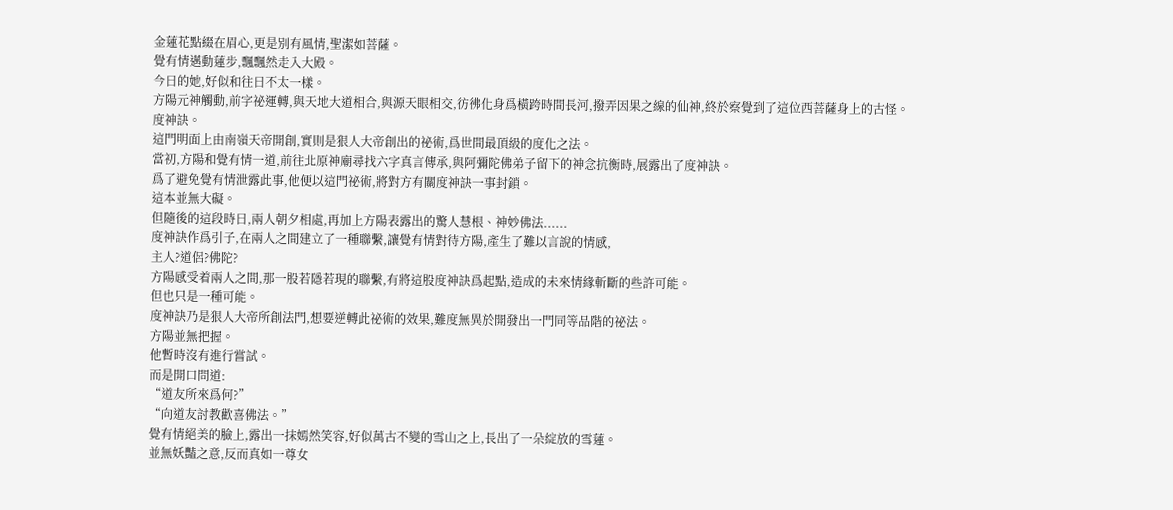金蓮花點綴在眉心,更是別有風情,聖潔如菩薩。
覺有情邁動蓮步,飄飄然走入大殿。
今日的她,好似和往日不太一樣。
方陽元神觸動,前字祕運轉,與天地大道相合,與源天眼相交,彷彿化身爲橫跨時間長河,撥弄因果之線的仙神,終於察覺到了這位西菩薩身上的古怪。
度神訣。
這門明面上由南嶺天帝開創,實則是狠人大帝創出的祕術,爲世間最頂級的度化之法。
當初,方陽和覺有情一道,前往北原神廟尋找六字真言傳承,與阿彌陀佛弟子留下的神念抗衡時,展露出了度神訣。
爲了避免覺有情泄露此事,他便以這門祕術,將對方有關度神訣一事封鎖。
這本並無大礙。
但隨後的這段時日,兩人朝夕相處,再加上方陽表露出的驚人慧根、神妙佛法......
度神訣作爲引子,在兩人之間建立了一種聯繫,讓覺有情對待方陽,產生了難以言說的情感,
主人?道侶?佛陀?
方陽感受着兩人之間,那一股若隱若現的聯繫,有將這股度神訣爲起點,造成的未來情緣斬斷的些許可能。
但也只是一種可能。
度神訣乃是狠人大帝所創法門,想要逆轉此祕術的效果,難度無異於開發出一門同等品階的祕法。
方陽並無把握。
他暫時沒有進行嘗試。
而是開口問道:
“道友所來爲何?”
“向道友討教歡喜佛法。”
覺有情絕美的臉上,露出一抹嫣然笑容,好似萬古不變的雪山之上,長出了一朵綻放的雪蓮。
並無妖豔之意,反而真如一尊女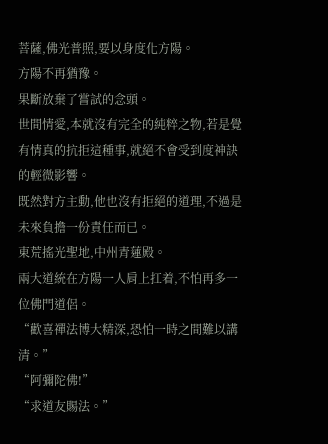菩薩,佛光普照,要以身度化方陽。
方陽不再猶豫。
果斷放棄了嘗試的念頭。
世間情愛,本就沒有完全的純粹之物,若是覺有情真的抗拒這種事,就絕不會受到度神訣的輕微影響。
既然對方主動,他也沒有拒絕的道理,不過是未來負擔一份責任而已。
東荒搖光聖地,中州青蓮殿。
兩大道統在方陽一人肩上扛着,不怕再多一位佛門道侶。
“歡喜禪法博大精深,恐怕一時之間難以講清。”
“阿彌陀佛!”
“求道友賜法。”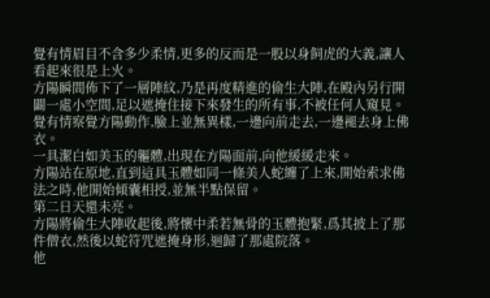覺有情眉目不含多少柔情,更多的反而是一股以身飼虎的大義,讓人看起來很是上火。
方陽瞬間佈下了一層陣紋,乃是再度精進的偷生大陣,在殿內另行開闢一處小空間,足以遮掩住接下來發生的所有事,不被任何人窺見。
覺有情察覺方陽動作,臉上並無異樣,一邊向前走去,一邊褪去身上佛衣。
一具潔白如美玉的軀體,出現在方陽面前,向他緩緩走來。
方陽站在原地,直到這具玉體如同一條美人蛇纏了上來,開始索求佛法之時,他開始傾囊相授,並無半點保留。
第二日天還未亮。
方陽將偷生大陣收起後,將懷中柔若無骨的玉體抱緊,爲其披上了那件僧衣,然後以蛇符咒遮掩身形,迴歸了那處院落。
他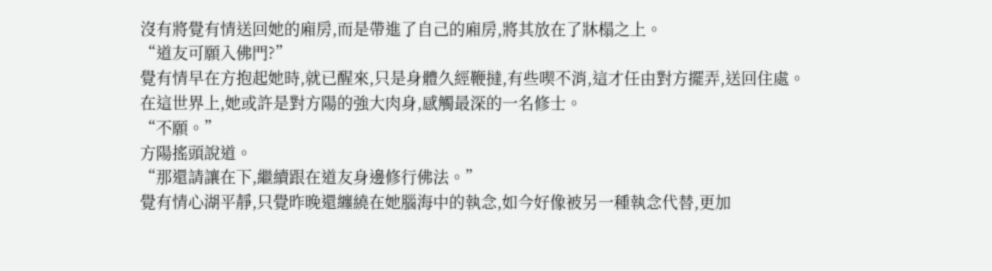沒有將覺有情送回她的廂房,而是帶進了自己的廂房,將其放在了牀榻之上。
“道友可願入佛門?”
覺有情早在方抱起她時,就已醒來,只是身體久經鞭撻,有些喫不消,這才任由對方擺弄,送回住處。
在這世界上,她或許是對方陽的強大肉身,感觸最深的一名修士。
“不願。”
方陽搖頭說道。
“那還請讓在下,繼續跟在道友身邊修行佛法。”
覺有情心湖平靜,只覺昨晚還纏繞在她腦海中的執念,如今好像被另一種執念代替,更加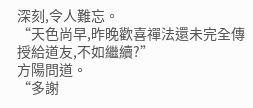深刻,令人難忘。
“天色尚早,昨晚歡喜禪法還未完全傳授給道友,不如繼續?”
方陽問道。
“多謝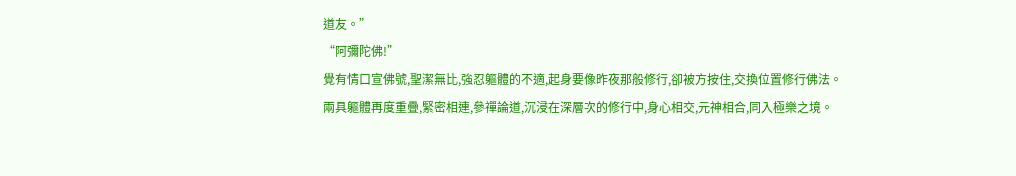道友。”
“阿彌陀佛!”
覺有情口宣佛號,聖潔無比,強忍軀體的不適,起身要像昨夜那般修行,卻被方按住,交換位置修行佛法。
兩具軀體再度重疊,緊密相連,參禪論道,沉浸在深層次的修行中,身心相交,元神相合,同入極樂之境。